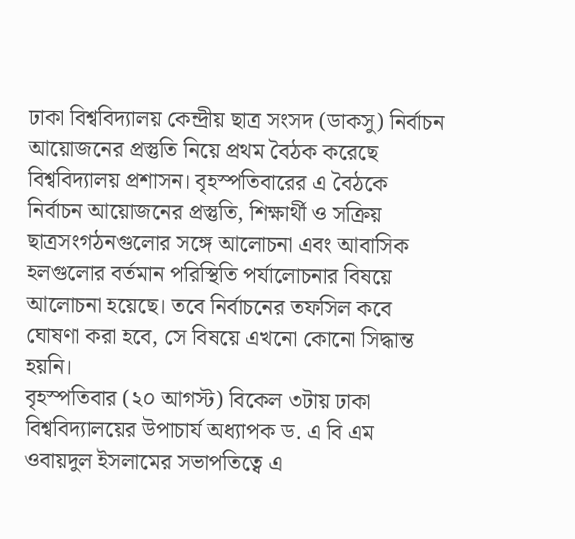ঢাকা বিশ্ববিদ্যালয় কেন্দ্রীয় ছাত্র সংসদ (ডাকসু) নির্বাচন আয়োজনের প্রস্তুতি নিয়ে প্রথম বৈঠক করেছে বিশ্ববিদ্যালয় প্রশাসন। বৃহস্পতিবারের এ বৈঠকে নির্বাচন আয়োজনের প্রস্তুতি, শিক্ষার্থী ও সক্রিয় ছাত্রসংগঠনগুলোর সঙ্গে আলোচনা এবং আবাসিক হলগুলোর বর্তমান পরিস্থিতি পর্যালোচনার বিষয়ে আলোচনা হয়েছে। তবে নির্বাচনের তফসিল কবে ঘোষণা করা হবে, সে বিষয়ে এখনো কোনো সিদ্ধান্ত হয়নি।
বৃহস্পতিবার (২০ আগস্ট) বিকেল ৩টায় ঢাকা বিশ্ববিদ্যালয়ের উপাচার্য অধ্যাপক ড. এ বি এম ওবায়দুল ইসলামের সভাপতিত্বে এ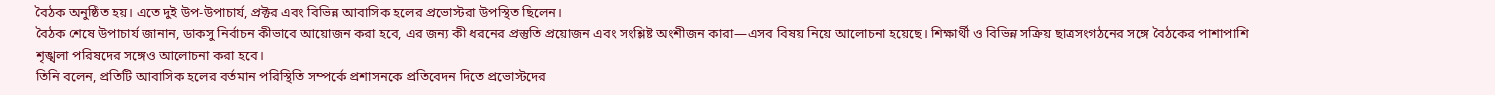বৈঠক অনুষ্ঠিত হয়। এতে দুই উপ-উপাচার্য, প্রক্টর এবং বিভিন্ন আবাসিক হলের প্রভোস্টরা উপস্থিত ছিলেন।
বৈঠক শেষে উপাচার্য জানান, ডাকসু নির্বাচন কীভাবে আয়োজন করা হবে, এর জন্য কী ধরনের প্রস্তুতি প্রয়োজন এবং সংশ্লিষ্ট অংশীজন কারা—এসব বিষয় নিয়ে আলোচনা হয়েছে। শিক্ষার্থী ও বিভিন্ন সক্রিয় ছাত্রসংগঠনের সঙ্গে বৈঠকের পাশাপাশি শৃঙ্খলা পরিষদের সঙ্গেও আলোচনা করা হবে।
তিনি বলেন, প্রতিটি আবাসিক হলের বর্তমান পরিস্থিতি সম্পর্কে প্রশাসনকে প্রতিবেদন দিতে প্রভোস্টদের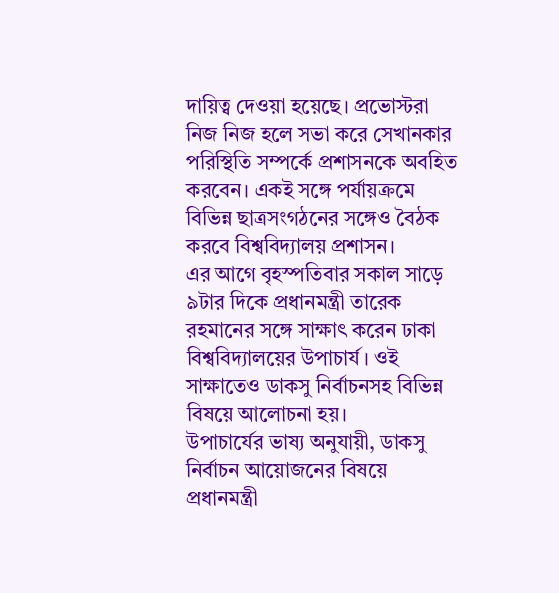দায়িত্ব দেওয়া হয়েছে। প্রভোস্টরা নিজ নিজ হলে সভা করে সেখানকার পরিস্থিতি সম্পর্কে প্রশাসনকে অবহিত করবেন। একই সঙ্গে পর্যায়ক্রমে বিভিন্ন ছাত্রসংগঠনের সঙ্গেও বৈঠক করবে বিশ্ববিদ্যালয় প্রশাসন।
এর আগে বৃহস্পতিবার সকাল সাড়ে ৯টার দিকে প্রধানমন্ত্রী তারেক রহমানের সঙ্গে সাক্ষাৎ করেন ঢাকা বিশ্ববিদ্যালয়ের উপাচার্য। ওই সাক্ষাতেও ডাকসু নির্বাচনসহ বিভিন্ন বিষয়ে আলোচনা হয়।
উপাচার্যের ভাষ্য অনুযায়ী, ডাকসু নির্বাচন আয়োজনের বিষয়ে প্রধানমন্ত্রী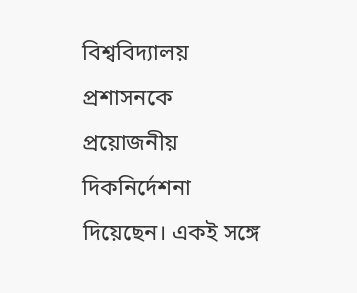বিশ্ববিদ্যালয় প্রশাসনকে প্রয়োজনীয় দিকনির্দেশনা দিয়েছেন। একই সঙ্গে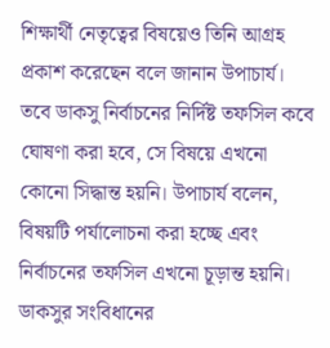শিক্ষার্থী নেতৃত্বের বিষয়েও তিনি আগ্রহ প্রকাশ করেছেন বলে জানান উপাচার্য।
তবে ডাকসু নির্বাচনের নির্দিষ্ট তফসিল কবে ঘোষণা করা হবে, সে বিষয়ে এখনো কোনো সিদ্ধান্ত হয়নি। উপাচার্য বলেন, বিষয়টি পর্যালোচনা করা হচ্ছে এবং নির্বাচনের তফসিল এখনো চূড়ান্ত হয়নি।
ডাকসুর সংবিধানের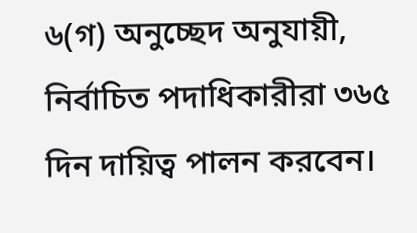৬(গ) অনুচ্ছেদ অনুযায়ী, নির্বাচিত পদাধিকারীরা ৩৬৫ দিন দায়িত্ব পালন করবেন।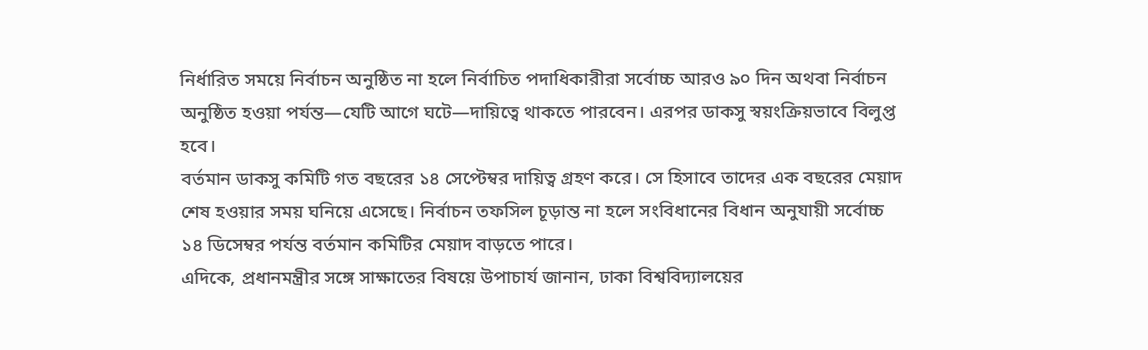নির্ধারিত সময়ে নির্বাচন অনুষ্ঠিত না হলে নির্বাচিত পদাধিকারীরা সর্বোচ্চ আরও ৯০ দিন অথবা নির্বাচন অনুষ্ঠিত হওয়া পর্যন্ত—যেটি আগে ঘটে—দায়িত্বে থাকতে পারবেন। এরপর ডাকসু স্বয়ংক্রিয়ভাবে বিলুপ্ত হবে।
বর্তমান ডাকসু কমিটি গত বছরের ১৪ সেপ্টেম্বর দায়িত্ব গ্রহণ করে। সে হিসাবে তাদের এক বছরের মেয়াদ শেষ হওয়ার সময় ঘনিয়ে এসেছে। নির্বাচন তফসিল চূড়ান্ত না হলে সংবিধানের বিধান অনুযায়ী সর্বোচ্চ ১৪ ডিসেম্বর পর্যন্ত বর্তমান কমিটির মেয়াদ বাড়তে পারে।
এদিকে, প্রধানমন্ত্রীর সঙ্গে সাক্ষাতের বিষয়ে উপাচার্য জানান, ঢাকা বিশ্ববিদ্যালয়ের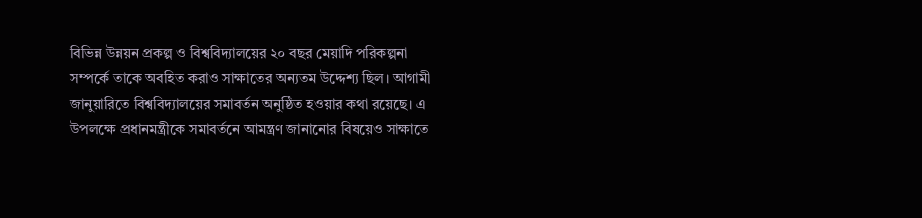বিভিন্ন উন্নয়ন প্রকল্প ও বিশ্ববিদ্যালয়ের ২০ বছর মেয়াদি পরিকল্পনা সম্পর্কে তাকে অবহিত করাও সাক্ষাতের অন্যতম উদ্দেশ্য ছিল। আগামী জানুয়ারিতে বিশ্ববিদ্যালয়ের সমাবর্তন অনুষ্ঠিত হওয়ার কথা রয়েছে। এ উপলক্ষে প্রধানমন্ত্রীকে সমাবর্তনে আমন্ত্রণ জানানোর বিষয়েও সাক্ষাতে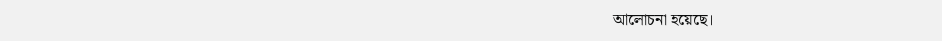আলোচনা হয়েছে।